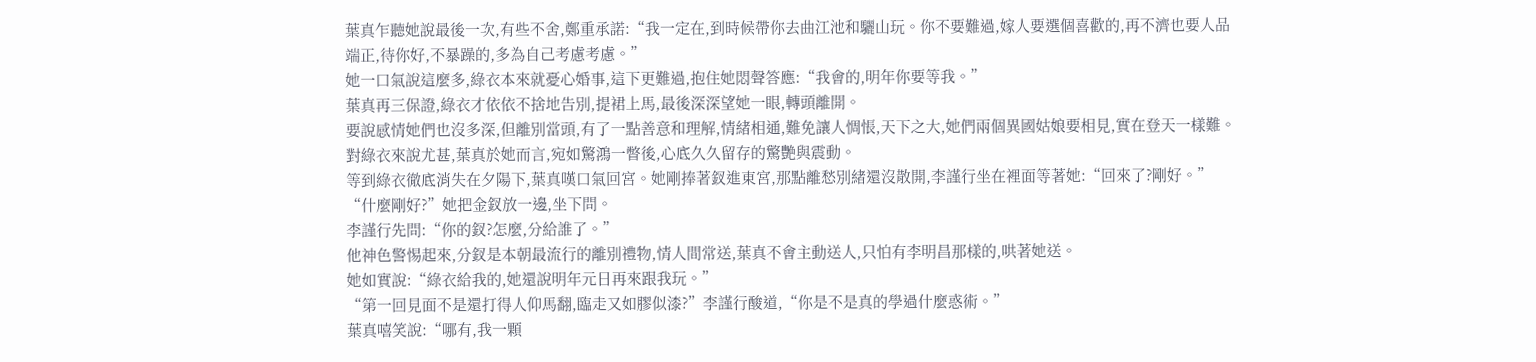葉真乍聽她說最後一次,有些不舍,鄭重承諾:“我一定在,到時候帶你去曲江池和驪山玩。你不要難過,嫁人要選個喜歡的,再不濟也要人品端正,待你好,不暴躁的,多為自己考慮考慮。”
她一口氣說這麼多,綠衣本來就憂心婚事,這下更難過,抱住她悶聲答應:“我會的,明年你要等我。”
葉真再三保證,綠衣才依依不捨地告別,提裙上馬,最後深深望她一眼,轉頭離開。
要說感情她們也沒多深,但離別當頭,有了一點善意和理解,情緒相通,難免讓人惆悵,天下之大,她們兩個異國姑娘要相見,實在登天一樣難。對綠衣來說尤甚,葉真於她而言,宛如驚鴻一瞥後,心底久久留存的驚艷與震動。
等到綠衣徹底消失在夕陽下,葉真嘆口氣回宮。她剛捧著釵進東宮,那點離愁別緒還沒散開,李謹行坐在裡面等著她:“回來了?剛好。”
“什麼剛好?”她把金釵放一邊,坐下問。
李謹行先問:“你的釵?怎麼,分給誰了。”
他神色警惕起來,分釵是本朝最流行的離別禮物,情人間常送,葉真不會主動送人,只怕有李明昌那樣的,哄著她送。
她如實說:“綠衣給我的,她還說明年元日再來跟我玩。”
“第一回見面不是還打得人仰馬翻,臨走又如膠似漆?”李謹行酸道,“你是不是真的學過什麼惑術。”
葉真嘻笑說:“哪有,我一顆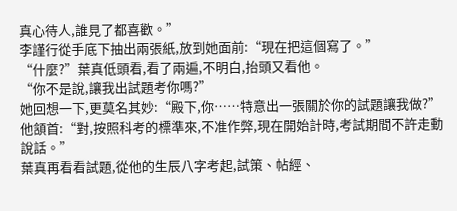真心待人,誰見了都喜歡。”
李謹行從手底下抽出兩張紙,放到她面前:“現在把這個寫了。”
“什麼?”葉真低頭看,看了兩遍,不明白,抬頭又看他。
“你不是說,讓我出試題考你嗎?”
她回想一下,更莫名其妙:“殿下,你……特意出一張關於你的試題讓我做?”
他頷首:“對,按照科考的標準來,不准作弊,現在開始計時,考試期間不許走動說話。”
葉真再看看試題,從他的生辰八字考起,試策、帖經、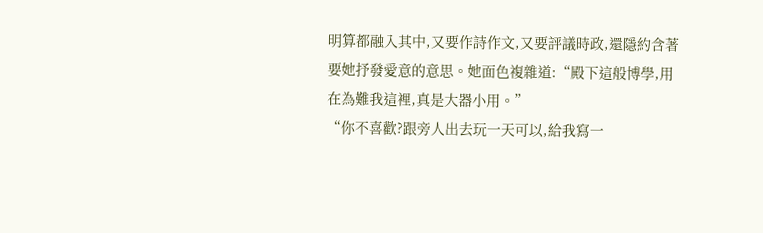明算都融入其中,又要作詩作文,又要評議時政,還隱約含著要她抒發愛意的意思。她面色複雜道:“殿下這般博學,用在為難我這裡,真是大器小用。”
“你不喜歡?跟旁人出去玩一天可以,給我寫一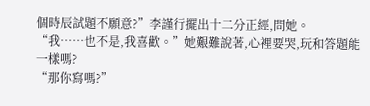個時辰試題不願意?”李謹行擺出十二分正經,問她。
“我……也不是,我喜歡。”她艱難說著,心裡要哭,玩和答題能一樣嗎?
“那你寫嗎?”